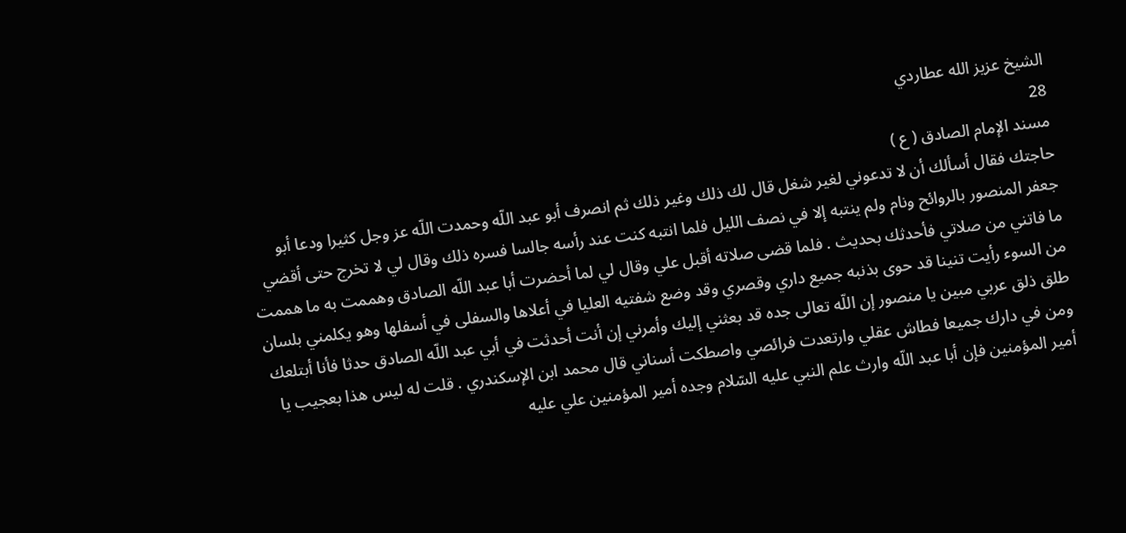الشيخ عزيز الله عطاردي
28
مسند الإمام الصادق ( ع )
حاجتك فقال أسألك أن لا تدعوني لغير شغل قال لك ذلك وغير ذلك ثم انصرف أبو عبد اللّه وحمدت اللّه عز وجل كثيرا ودعا أبو جعفر المنصور بالروائح ونام ولم ينتبه إلا في نصف الليل فلما انتبه كنت عند رأسه جالسا فسره ذلك وقال لي لا تخرج حتى أقضي ما فاتني من صلاتي فأحدثك بحديث . فلما قضى صلاته أقبل علي وقال لي لما أحضرت أبا عبد اللّه الصادق وهممت به ما هممت من السوء رأيت تنينا قد حوى بذنبه جميع داري وقصري وقد وضع شفتيه العليا في أعلاها والسفلى في أسفلها وهو يكلمني بلسان طلق ذلق عربي مبين يا منصور إن اللّه تعالى جده قد بعثني إليك وأمرني إن أنت أحدثت في أبي عبد اللّه الصادق حدثا فأنا أبتلعك ومن في دارك جميعا فطاش عقلي وارتعدت فرائصي واصطكت أسناني قال محمد ابن الإسكندري . قلت له ليس هذا بعجيب يا أمير المؤمنين فإن أبا عبد اللّه وارث علم النبي عليه السّلام وجده أمير المؤمنين علي عليه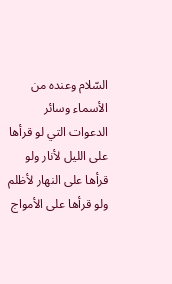السّلام وعنده من الأسماء وسائر الدعوات التي لو قرأها على الليل لأنار ولو قرأها على النهار لأظلم ولو قرأها على الأمواج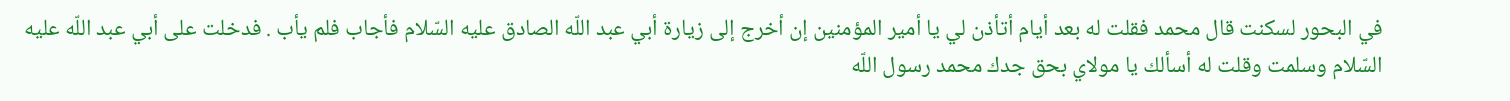في البحور لسكنت قال محمد فقلت له بعد أيام أتأذن لي يا أمير المؤمنين إن أخرج إلى زيارة أبي عبد اللّه الصادق عليه السّلام فأجاب فلم يأب . فدخلت على أبي عبد اللّه عليه السّلام وسلمت وقلت له أسألك يا مولاي بحق جدك محمد رسول اللّه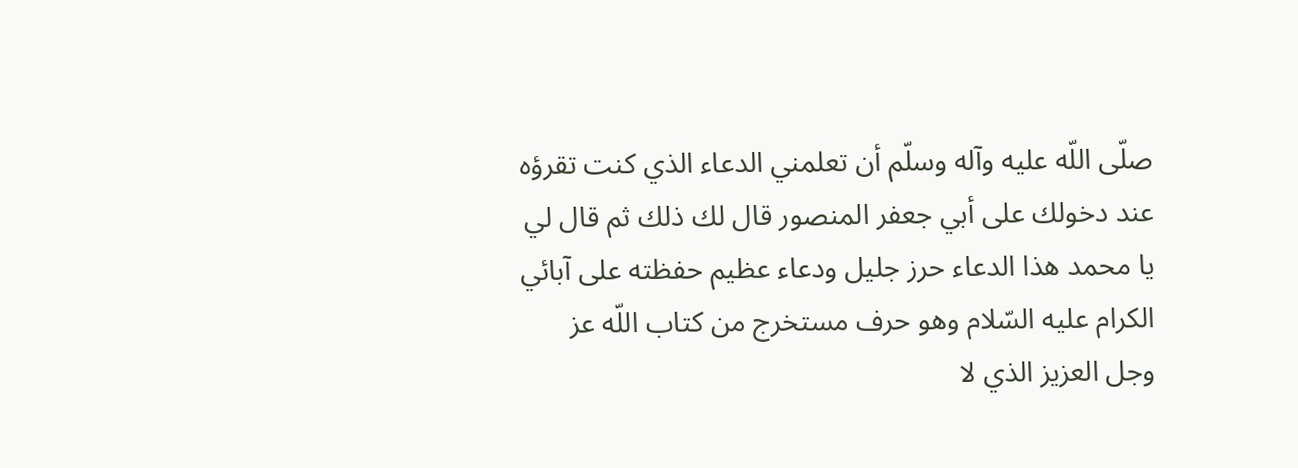صلّى اللّه عليه وآله وسلّم أن تعلمني الدعاء الذي كنت تقرؤه عند دخولك على أبي جعفر المنصور قال لك ذلك ثم قال لي يا محمد هذا الدعاء حرز جليل ودعاء عظيم حفظته على آبائي الكرام عليه السّلام وهو حرف مستخرج من كتاب اللّه عز وجل العزيز الذي لا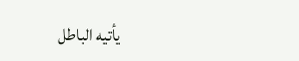يأتيه الباطل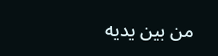من بين يديه